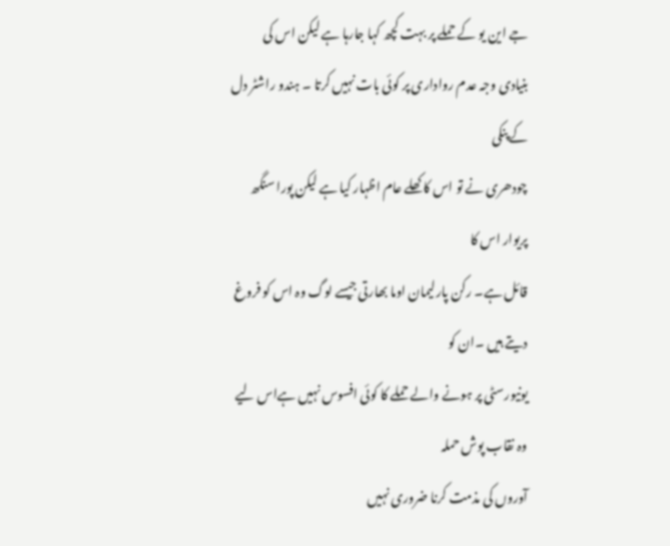جے این یو کے حملے پر بہت کچھ کہا جارہا ہے لیکن اس کی
بنیادی وجہ عدم رواداری پر کوئی بات نہیں کرتا ۔ ہندو راشٹر دل کے پنکی
چودھری نے تو اس کا کھلے عام اظہار کیا ہے لیکن پورا سنگھ پریوار اس کا
قائل ہے۔ رکن پارلیمان اوما بھارتی جیسے لوگ وہ اس کو فروغ دیتے ہیں ۔ان کو
یونیورسٹی پر ہونے والے حملے کا کوئی افسوس نہیں ہےاس لیے وہ نقاب پوش حملہ
آوروں کی مذمت کرنا ضروری نہیں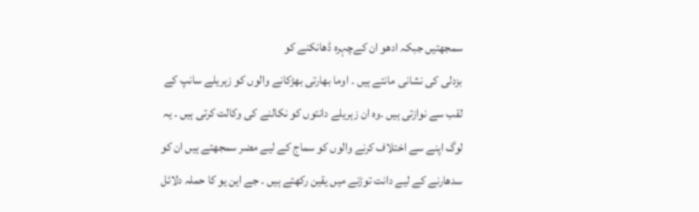سمجھتیں جبکہ ادھو ان کےچہرہ ڈھانکنے کو
بزدلی کی نشانی مانتے ہیں ۔ اوما بھارتی بھڑکانے والوں کو زہریلے سانپ کے
لقب سے نوازتی ہیں ۔وہ ان زہریلے دانتوں کو نکالنے کی وکالت کرتی ہیں ۔ یہ
لوگ اپنے سے اختلاف کرنے والوں کو سماج کے لیے مضر سمجھتے ہیں ان کو
سدھارنے کے لیے دانت توڑنے میں یقین رکھتے ہیں ۔ جے این یو کا حملہ دلائل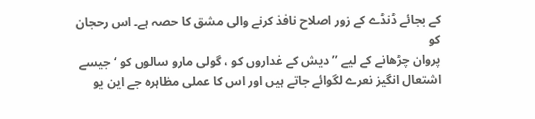کے بجائے ڈنڈے کے زور اصلاح نافذ کرنے والی مشق کا حصہ ہے۔ اس رحجان کو
پروان چڑھانے کے لیے ’’ دیش کے غداروں کو ، گولی مارو سالوں کو ‘ جیسے
اشتعال انگیز نعرے لگوائے جاتے ہیں اور اس کا عملی مظاہرہ جے این یو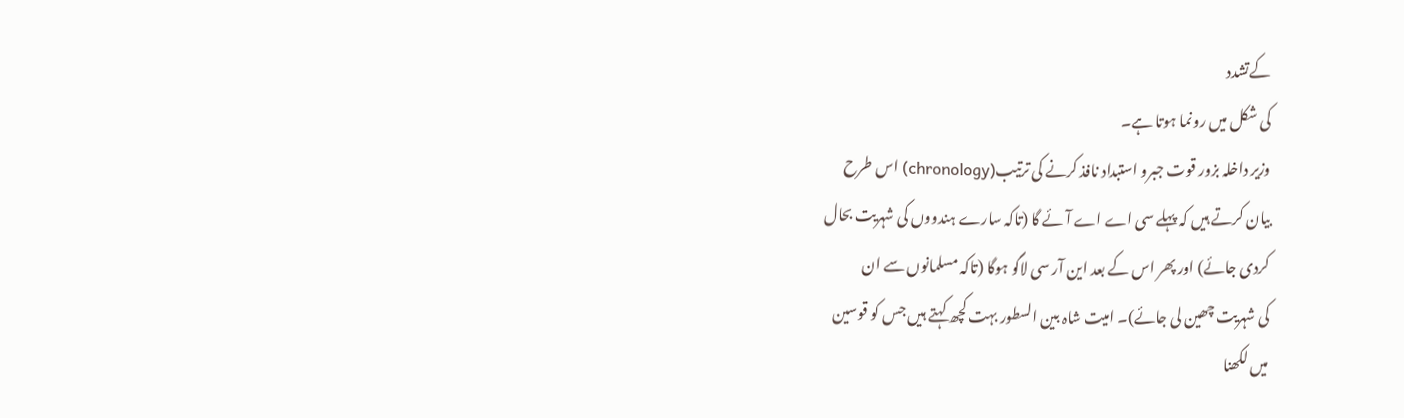کےتشدد
کی شکل میں رونما ہوتا ہے۔
وزیر داخلہ بزور قوت جبرو استبداد نافذ کرنے کی ترتیب(chronology) اس طرح
بیان کرتے ہیں کہ پہلے سی اے اے آئے گا (تاکہ سارے ہندووں کی شہریت بحال
کردی جائے) اور پھر اس کے بعد این آر سی لاگو ہوگا (تاکہ مسلمانوں سے ان
کی شہریت چھین لی جائے)۔ امیت شاہ بین السطور بہت کچھ کہتے ہیں جس کو قوسین
میں لکھنا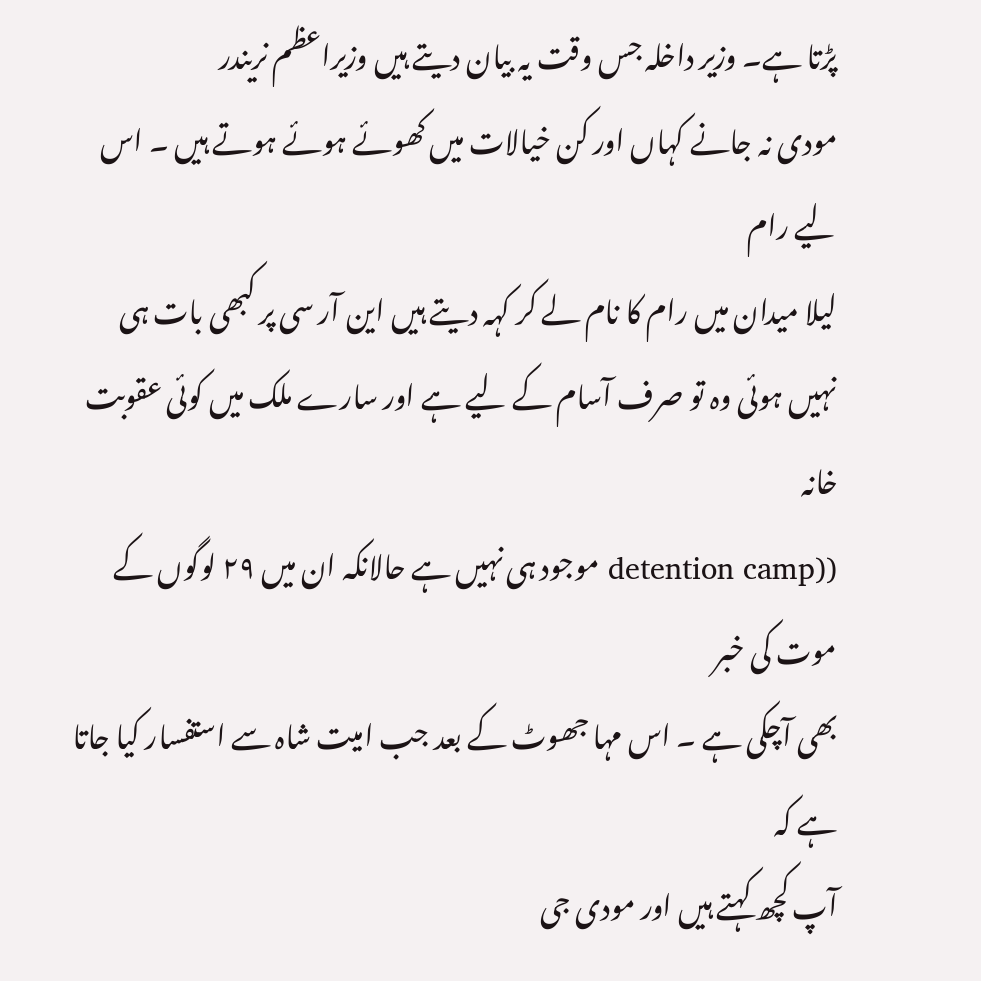پڑتا ہے۔ وزیر داخلہ جس وقت یہ بیان دیتے ہیں وزیراعظم نریندر
مودی نہ جانے کہاں اور کن خیالات میں کھوئے ہوئے ہوتے ہیں ۔ اس لیے رام
لیلا میدان میں رام کا نام لے کر کہہ دیتے ہیں این آر سی پر کبھی بات ہی
نہیں ہوئی وہ تو صرف آسام کے لیے ہے اور سارے ملک میں کوئی عقوبت خانہ
((detention camp موجود ہی نہیں ہے حالانکہ ان میں ۲۹ لوگوں کے موت کی خبر
بھی آچکی ہے ۔ اس مہا جھوٹ کے بعد جب امیت شاہ سے استفسار کیا جاتا ہے کہ
آپ کچھ کہتے ہیں اور مودی جی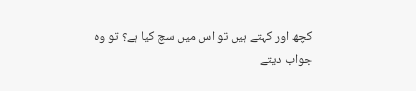کچھ اور کہتے ہیں تو اس میں سچ کیا ہے؟ تو وہ
جواب دیتے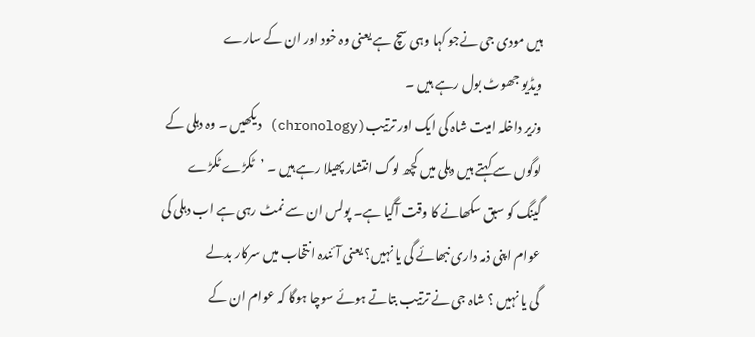ہیں مودی جی نےجو کہا وہی سچ ہے یعنی وہ خود اور ان کے سارے
ویڈیو جھوٹ بول رہے ہیں ۔
وزیر داخلہ امیت شاہ کی ایک اور ترتیب(chronology) دیکھیں ۔ وہ دہلی کے
لوگوں سے کہتے ہیں دہلی میں کچھ لوگ انتشار پھیلا رہے ہیں ۔ ’ٹکڑے ٹکڑے
گینگ کو سبق سکھانے کا وقت آگیا ہے۔ پولس ان سے نمٹ رہی ہے اب دہلی کی
عوام اپنی ذمہ داری نبھائے گی یا نہیں؟ یعنی آ ئندہ انتخاب میں سرکار بدلے
گی یا نہیں ؟ شاہ جی نے ترتیب بتاتے ہوئے سوچا ہوگا کہ عوام ان کے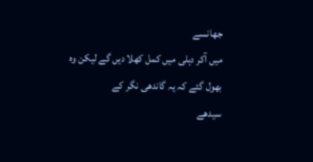جھانسے
میں آکر دہلی میں کمل کھلا دیں گے لیکن وہ بھول گئے کہ یہ گاندھی نگر کے
سیدھے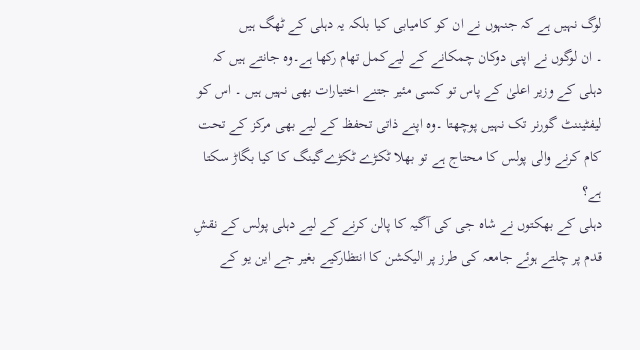لوگ نہیں ہے کہ جنہوں نے ان کو کامیابی کیا بلکہ یہ دہلی کے ٹھگ ہیں
۔ ان لوگوں نے اپنی دوکان چمکانے کے لیےکمل تھام رکھا ہے۔وہ جانتے ہیں کہ
دہلی کے وزیر اعلیٰ کے پاس تو کسی مئیر جتنے اختیارات بھی نہیں ہیں ۔ اس کو
لیفٹیننٹ گورنر تک نہیں پوچھتا ۔وہ اپنے ذاتی تحفظ کے لیے بھی مرکز کے تحت
کام کرنے والی پولس کا محتاج ہے تو بھلا ٹکڑے ٹکڑےگینگ کا کیا بگاڑ سکتا
ہے؟
دہلی کے بھکتوں نے شاہ جی کی آگیہ کا پالن کرنے کے لیے دہلی پولس کے نقشِ
قدم پر چلتے ہوئے جامعہ کی طرز پر الیکشن کا انتظارکیے بغیر جے این یو کے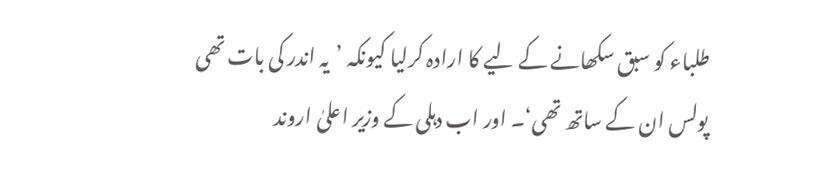طلباء کو سبق سکھانے کے لیے کا ارادہ کرلیا کیونکہ ’یہ اندر کی بات تھی
پولس ان کے ساتھ تھی‘۔ اور اب دہلی کے وزیر اعلیٰ اروند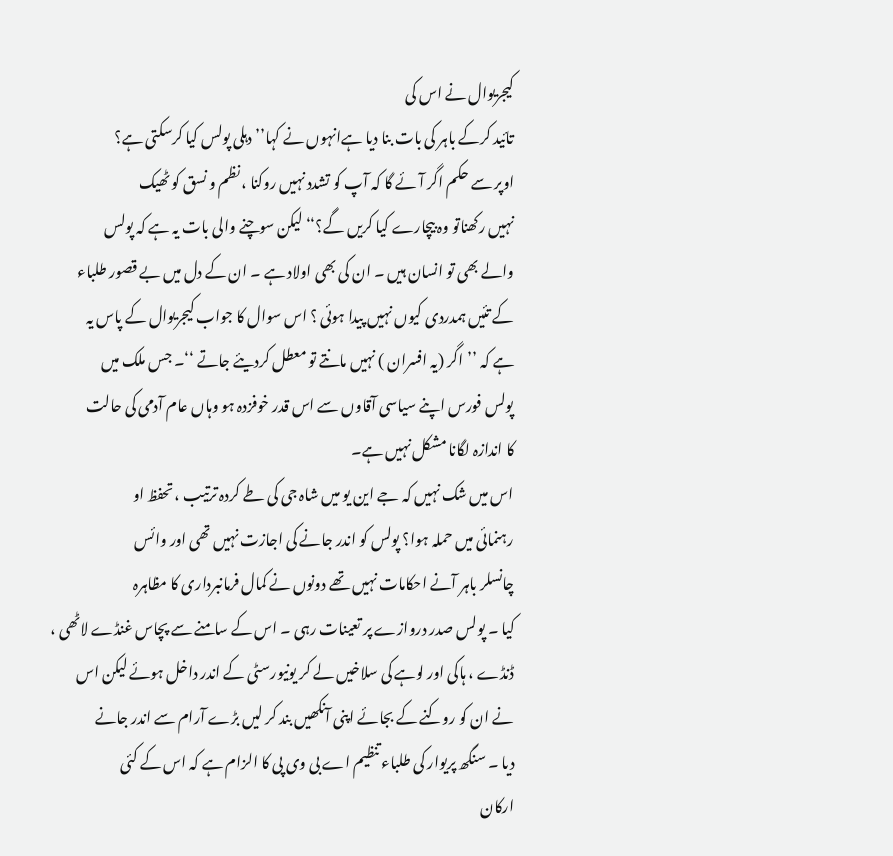کیجریوال نے اس کی
تائید کرکے باہر کی بات بنا دیا ہےانہوں نے کہا’’دہلی پولس کیا کرسکتی ہے؟
اوپر سے حکم اگر آئے گا کہ آپ کو تشدد نہیں روکنا ، نظم و نسق کو ٹھیک
نہیں رکھناتو وہ بیچارے کیا کریں گے؟‘‘ لیکن سوچنے والی بات یہ ہے کہ پولس
والے بھی تو انسان ہیں ۔ ان کی بھی اولاد ہے ۔ ان کے دل میں بے قصور طلباء
کے تئیں ہمدردی کیوں نہیں پیدا ہوئی ؟ اس سوال کا جواب کیجریوال کے پاس یہ
ہے کہ ’’اگر (یہ افسران ) نہیں مانتے تو معطل کردیئے جاتے ‘‘۔ جس ملک میں
پولس فورس اپنے سیاسی آقاوں سے اس قدر خوفزدہ ہو وہاں عام آدمی کی حالت
کا اندازہ لگانا مشکل نہیں ہے۔
اس میں شک نہیں کہ جے این یو میں شاہ جی کی طے کردہ ترتیب ، تحفظ او
رہنمائی میں حملہ ہوا؟ پولس کو اندر جانے کی اجازت نہیں تھی اور وائس
چانسلر باہر آنے احکامات نہیں تھے دونوں نے کمال فرمانبرداری کا مظاہرہ
کیا ۔ پولس صدر دروازے پر تعینات رہی ۔ اس کے سامنے سے پچاس غنڈے لاٹھی ،
ڈنڈے ، ہاکی اور لوہے کی سلاخیں لے کر یونیورسٹی کے اندر داخل ہوئے لیکن اس
نے ان کو روکنے کے بجائے اپنی آنکھیں بند کر لیں بڑے آرام سے اندر جانے
دیا ۔ سنگھ پریوار کی طلباء تنظیم اے بی وی پی کا الزام ہے کہ اس کے کئی
ارکان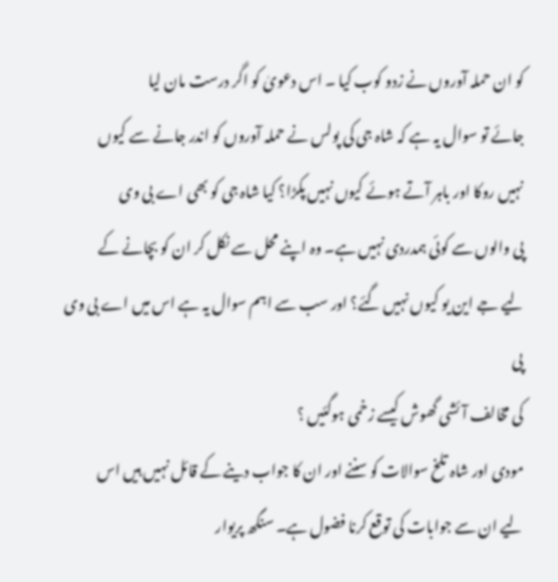کو ان حملہ آوروں نے زدو کوب کیا ۔ اس دعویٰ کو اگر درست مان لیا
جائے تو سوال یہ ہے کہ شاہ جی کی پولس نے حملہ آوروں کو اندر جانے سے کیوں
نہیں روکا اور باہر آتے ہوئے کیوں نہیں پکڑا؟ کیا شاہ جی کو بھی اے بی وی
پی والوں سے کوئی ہمدردی نہیں ہے۔ وہ اپنے محل سے نکل کر ان کو بچانے کے
لیے جے این یو کیوں نہیں گئے؟ اور سب سے اہم سوال یہ ہے اس میں اے بی وی پی
کی مخالف آئشی گھوش کیسے زخمی ہوگئیں ؟
مودی اور شاہ تلخ سوالات کو سننے اور ان کا جواب دینے کے قائل نہیں ہیں اس
لیے ان سے جوابات کی توقع کرنا فضول ہے۔ سنگھ پریوار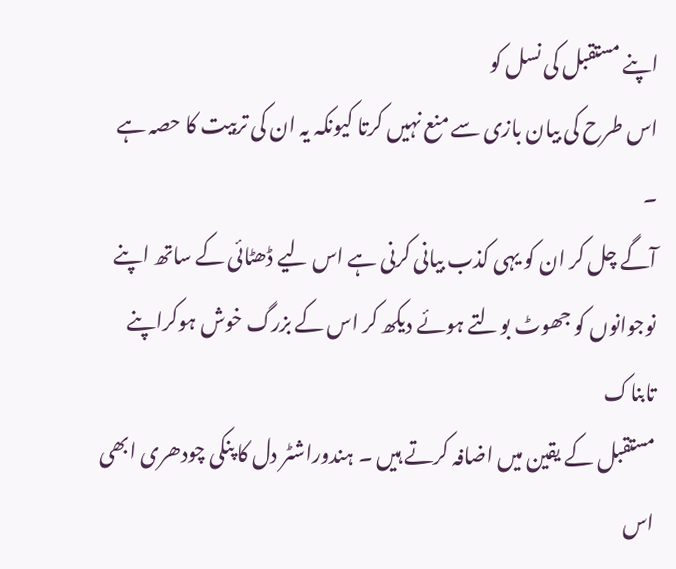اپنے مستقبل کی نسل کو
اس طرح کی بیان بازی سے منع نہیں کرتا کیونکہ یہ ان کی تربیت کا حصہ ہے ۔
آگے چل کر ان کو یہی کذب بیانی کرنی ہے اس لیے ڈھٹائی کے ساتھ اپنے
نوجوانوں کو جھوٹ بولتے ہوئے دیکھ کر اس کے بزرگ خوش ہوکراپنے تابناک
مستقبل کے یقین میں اضافہ کرتے ہیں ۔ ہندوراشٹر دل کا پنکی چودھری ابھی اس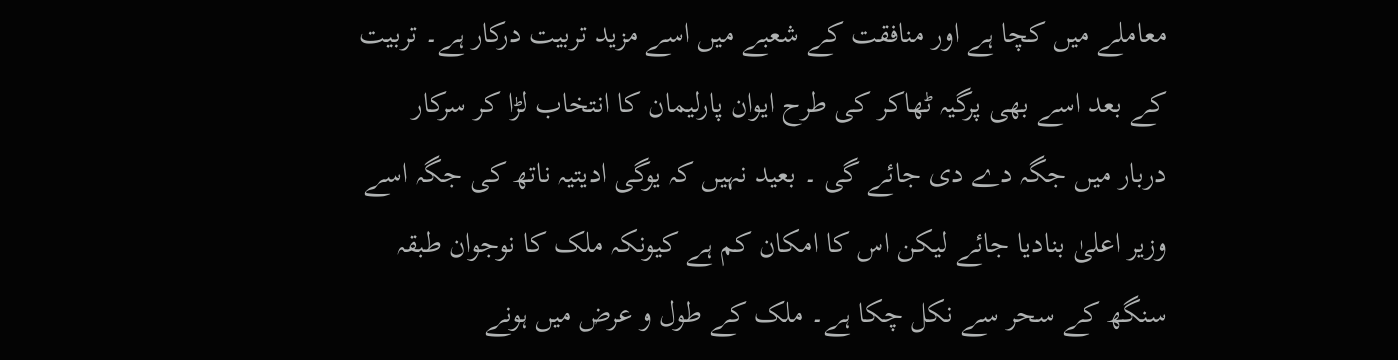معاملے میں کچا ہے اور منافقت کے شعبے میں اسے مزید تربیت درکار ہے۔ تربیت
کے بعد اسے بھی پرگیہ ٹھاکر کی طرح ایوان پارلیمان کا انتخاب لڑا کر سرکار
دربار میں جگہ دے دی جائے گی ۔ بعید نہیں کہ یوگی ادیتیہ ناتھ کی جگہ اسے
وزیر اعلیٰ بنادیا جائے لیکن اس کا امکان کم ہے کیونکہ ملک کا نوجوان طبقہ
سنگھ کے سحر سے نکل چکا ہے۔ ملک کے طول و عرض میں ہونے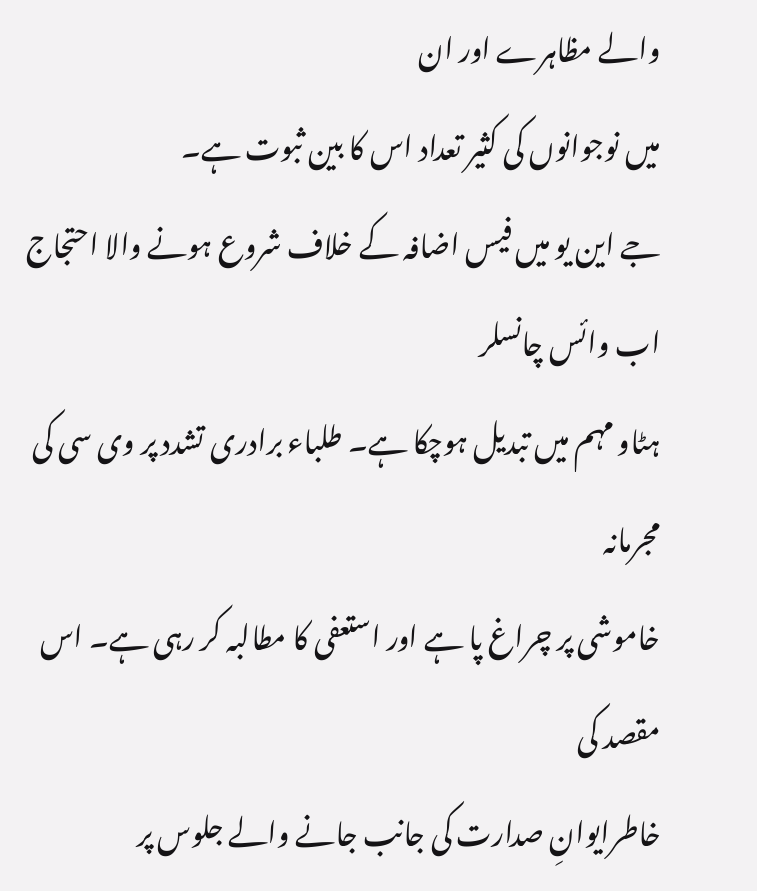والے مظاہرے اور ان
میں نوجوانوں کی کثیر تعداد اس کا بین ثبوت ہے۔
جے این یو میں فیس اضافہ کے خلاف شروع ہونے والا احتجاج اب وائس چانسلر
ہٹاو مہم میں تبدیل ہوچکا ہے۔ طلباء برادری تشدد پر وی سی کی مجرمانہ
خاموشی پر چراغ پا ہے اور استعفی کا مطالبہ کر رہی ہے۔ اس مقصد کی
خاطرایوانِ صدارت کی جانب جانے والے جلوس پر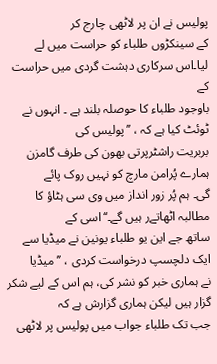پولیس نے ان پر لاٹھی چارج کر
کے سینکڑوں طلباء کو حراست میں لے لیا۔اس سرکاری دہشت گردی میں حراست کے
باوجود طلباء کا حوصلہ بلند ہے ۔ انہوں نے ٹوئٹ کیا ہے کہ ، ’’پولیس کی
بربریت راشٹرپرتی بھون کی طرف گامزن ہمارے پُرامن مارچ کو نہیں روک پائے
گی۔ ہم پُر زور انداز میں وی سی ہٹاؤ کا مطالبہ اٹھاتےر ہیں گے۔‘‘اسی کے
ساتھ جے این یو طلباء یونین نے میڈیا سے ایک دلچسپ درخواست کردی ، ’’ میڈیا
نے ہماری خبر کو نشر کی، ہم اس کے لیے شکر گزار ہیں لیکن ہماری گزارش ہے کہ
جب تک طلباء جواب میں پولیس پر لاٹھی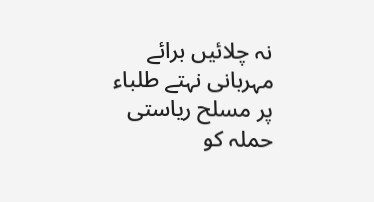نہ چلائیں برائے مہربانی نہتے طلباء
پر مسلح ریاستی حملہ کو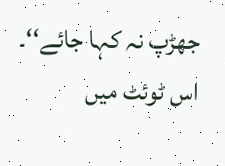جھڑپ نہ کہا جائے‘‘۔ اس ٹوئٹ میں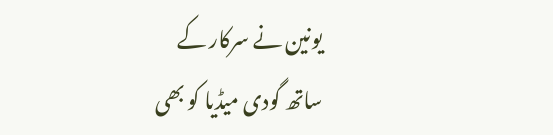یونین نے سرکار کے
ساتھ گودی میڈیا کو بھی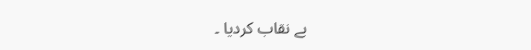بے نقاب کردیا ۔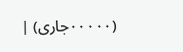(۰۰۰۰۰جاری) |